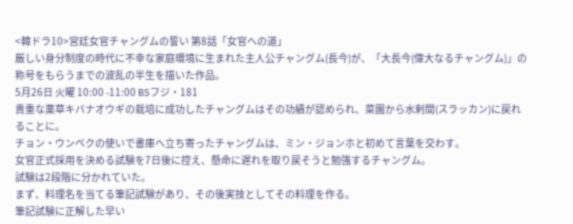<韓ドラ10>宮廷女官チャングムの誓い 第8話「女官への道」
厳しい身分制度の時代に不幸な家庭環境に生まれた主人公チャングム(長今)が、「大長今(偉大なるチャングム)」の称号をもらうまでの波乱の半生を描いた作品。
5月26日 火曜 10:00 -11:00 BSフジ・181
貴重な薬草キバナオウギの栽培に成功したチャングムはその功績が認められ、菜園から水剌間(スラッカン)に戻れることに。
チョン・ウンベクの使いで書庫へ立ち寄ったチャングムは、ミン・ジョンホと初めて言葉を交わす。
女官正式採用を決める試験を7日後に控え、懸命に遅れを取り戻そうと勉強するチャングム。
試験は2段階に分かれていた。
まず、料理名を当てる筆記試験があり、その後実技としてその料理を作る。
筆記試験に正解した早い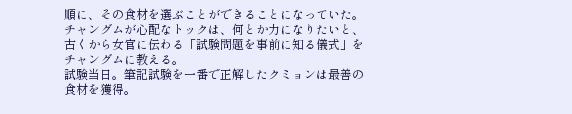順に、その食材を選ぶことができることになっていた。
チャングムが心配なトックは、何とか力になりたいと、古くから女官に伝わる「試験問題を事前に知る儀式」をチャングムに教える。
試験当日。筆記試験を一番で正解したクミョンは最善の食材を獲得。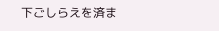下ごしらえを済ま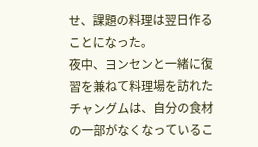せ、課題の料理は翌日作ることになった。
夜中、ヨンセンと一緒に復習を兼ねて料理場を訪れたチャングムは、自分の食材の一部がなくなっているこ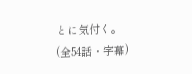とに気付く。
(全54話・字幕)